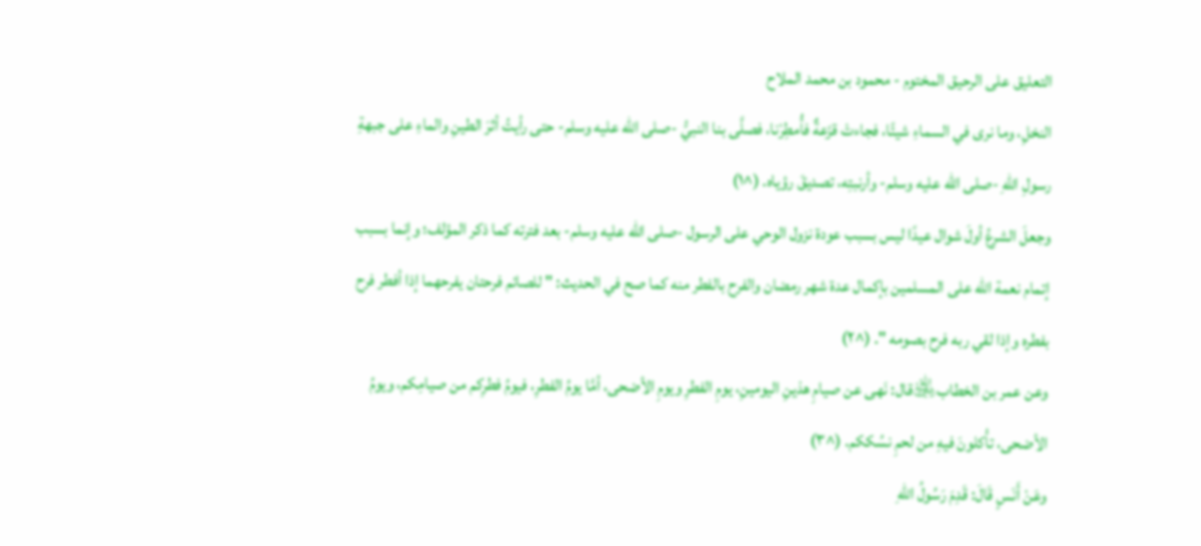التعليق على الرحيق المختوم - محمود بن محمد الملاح
النخلِ، وما نرى في السماءِ شيئًا، فجاءتْ قزَعةٌ فأُمطِرْنا، فصلَّى بنا النبيُّ -صلى الله عليه وسلم- حتى رأيتُ أثرَ الطينِ والماءِ على جبهةِ رسولِ اللهِ -صلى الله عليه وسلم- وأرنبتِه، تصديقَ رؤياه. (^١)
وجعلَ الشرعُ أولَ شوال عيدًا ليس بسبب عودة نزول الوحي على الرسول -صلى الله عليه وسلم- بعد فترته كما ذكر المؤلف؛ وإنما بسبب إتمام نعمة الله على المسلمين بإكمال عدة شهر رمضان والفرح بالفطر منه كما صح في الحديث: " للصائم فرحتان يفرحهما إذا أفطر فرح بفطره وإذا لقي ربه فرح بصومه ". (^٢)
وعن عمر بن الخطاب﵁قال: نَهى عن صيامِ هذينِ اليومينِ، يومِ الفطرِ ويومِ الأضحى، أمَّا يومُ الفطرِ، فيومُ فطرِكم من صيامِكم، ويومُ الأضحى، تأْكلونَ فيهِ من لحمِ نسُككم. (^٣)
وعَنْ أَنَسٍ قَالَ: قَدِمَ رَسُولُ اللهِ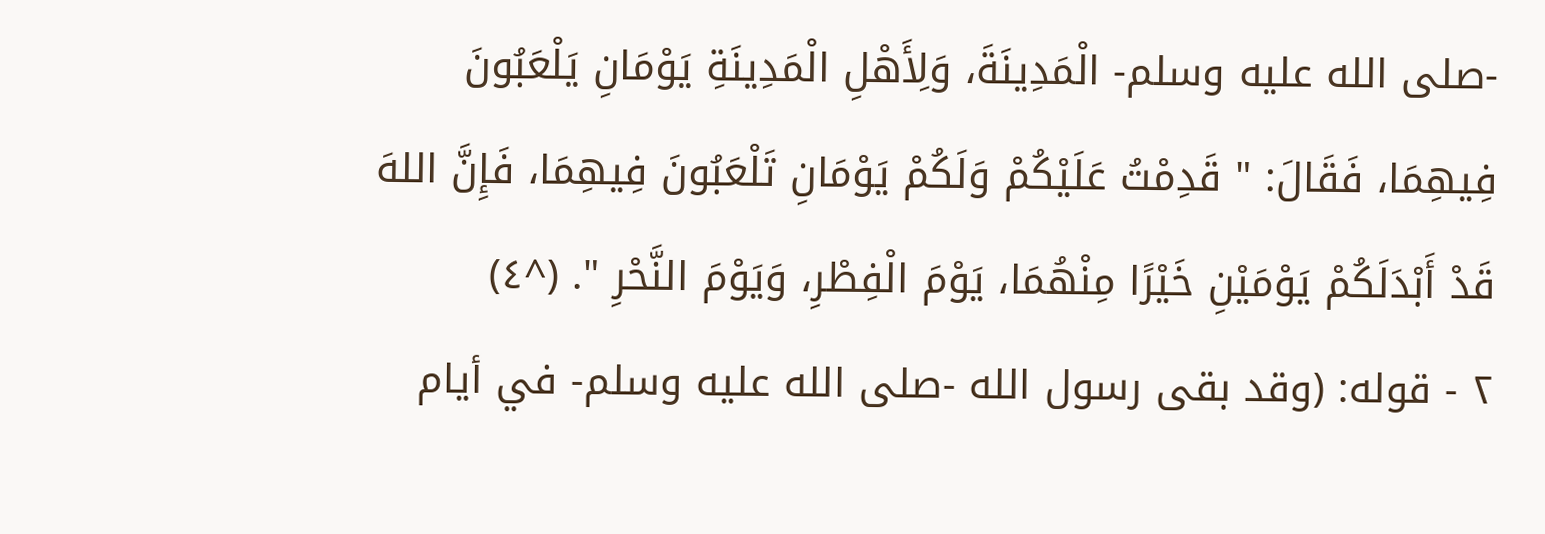-صلى الله عليه وسلم- الْمَدِينَةَ، وَلِأَهْلِ الْمَدِينَةِ يَوْمَانِ يَلْعَبُونَ فِيهِمَا، فَقَالَ: " قَدِمْتُ عَلَيْكُمْ وَلَكُمْ يَوْمَانِ تَلْعَبُونَ فِيهِمَا، فَإِنَّ اللهَ قَدْ أَبْدَلَكُمْ يَوْمَيْنِ خَيْرًا مِنْهُمَا، يَوْمَ الْفِطْرِ، وَيَوْمَ النَّحْرِ ". (^٤)
٢ - قوله: (وقد بقى رسول الله -صلى الله عليه وسلم- في أيام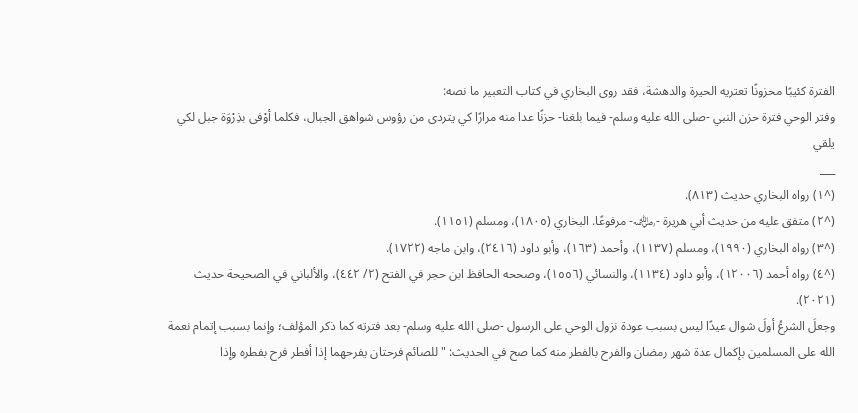الفترة كئيبًا محزونًا تعتريه الحيرة والدهشة، فقد روى البخاري في كتاب التعبير ما نصه:
وفتر الوحي فترة حزن النبي -صلى الله عليه وسلم- فيما بلغنا- حزنًا عدا منه مرارًا كي يتردى من رؤوس شواهق الجبال، فكلما أوْفى بذِرْوَة جبل لكي يلقي
___
(^١) رواه البخاري حديث (٨١٣).
(^٢) متفق عليه من حديث أبي هريرة -﵁- مرفوعًا. البخاري (١٨٠٥)، ومسلم (١١٥١).
(^٣) رواه البخاري (١٩٩٠)، ومسلم (١١٣٧)، وأحمد (١٦٣)، وأبو داود (٢٤١٦)، وابن ماجه (١٧٢٢).
(^٤) رواه أحمد (١٢٠٠٦)، وأبو داود (١١٣٤)، والنسائي (١٥٥٦)، وصححه الحافظ ابن حجر في الفتح (٢/ ٤٤٢)، والألباني في الصحيحة حديث (٢٠٢١).
وجعلَ الشرعُ أولَ شوال عيدًا ليس بسبب عودة نزول الوحي على الرسول -صلى الله عليه وسلم- بعد فترته كما ذكر المؤلف؛ وإنما بسبب إتمام نعمة الله على المسلمين بإكمال عدة شهر رمضان والفرح بالفطر منه كما صح في الحديث: " للصائم فرحتان يفرحهما إذا أفطر فرح بفطره وإذا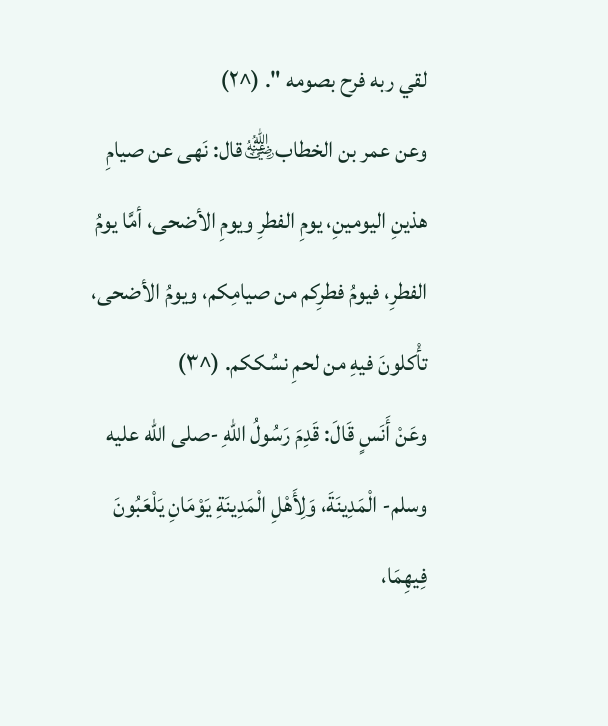لقي ربه فرح بصومه ". (^٢)
وعن عمر بن الخطاب﵁قال: نَهى عن صيامِ هذينِ اليومينِ، يومِ الفطرِ ويومِ الأضحى، أمَّا يومُ الفطرِ، فيومُ فطرِكم من صيامِكم، ويومُ الأضحى، تأْكلونَ فيهِ من لحمِ نسُككم. (^٣)
وعَنْ أَنَسٍ قَالَ: قَدِمَ رَسُولُ اللهِ -صلى الله عليه وسلم- الْمَدِينَةَ، وَلِأَهْلِ الْمَدِينَةِ يَوْمَانِ يَلْعَبُونَ فِيهِمَا،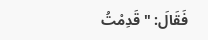فَقَالَ: " قَدِمْتُ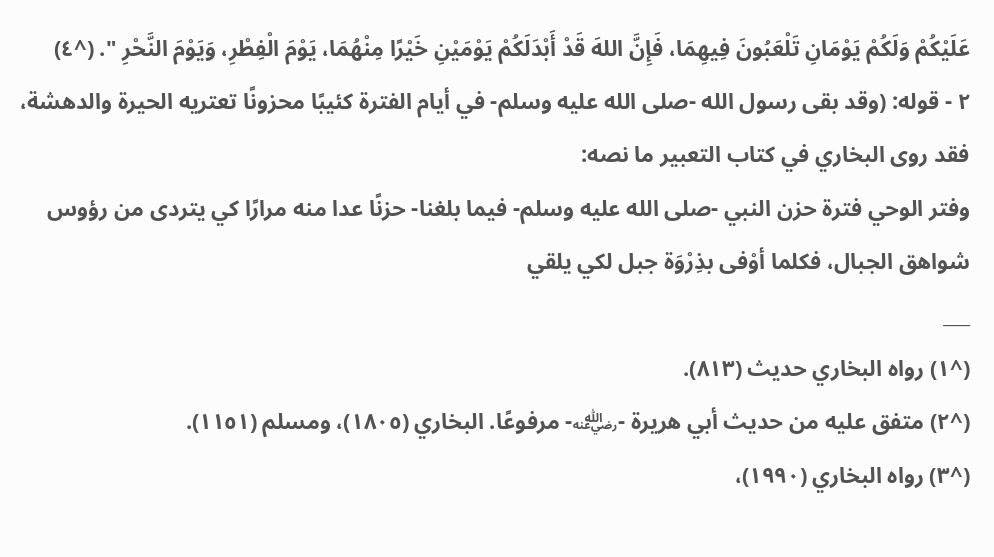عَلَيْكُمْ وَلَكُمْ يَوْمَانِ تَلْعَبُونَ فِيهِمَا، فَإِنَّ اللهَ قَدْ أَبْدَلَكُمْ يَوْمَيْنِ خَيْرًا مِنْهُمَا، يَوْمَ الْفِطْرِ، وَيَوْمَ النَّحْرِ ". (^٤)
٢ - قوله: (وقد بقى رسول الله -صلى الله عليه وسلم- في أيام الفترة كئيبًا محزونًا تعتريه الحيرة والدهشة، فقد روى البخاري في كتاب التعبير ما نصه:
وفتر الوحي فترة حزن النبي -صلى الله عليه وسلم- فيما بلغنا- حزنًا عدا منه مرارًا كي يتردى من رؤوس شواهق الجبال، فكلما أوْفى بذِرْوَة جبل لكي يلقي
___
(^١) رواه البخاري حديث (٨١٣).
(^٢) متفق عليه من حديث أبي هريرة -﵁- مرفوعًا. البخاري (١٨٠٥)، ومسلم (١١٥١).
(^٣) رواه البخاري (١٩٩٠)،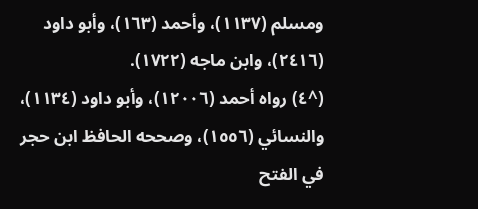ومسلم (١١٣٧)، وأحمد (١٦٣)، وأبو داود (٢٤١٦)، وابن ماجه (١٧٢٢).
(^٤) رواه أحمد (١٢٠٠٦)، وأبو داود (١١٣٤)، والنسائي (١٥٥٦)، وصححه الحافظ ابن حجر في الفتح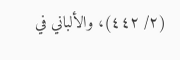(٢/ ٤٤٢)، والألباني في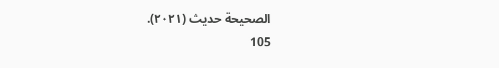الصحيحة حديث (٢٠٢١).
105